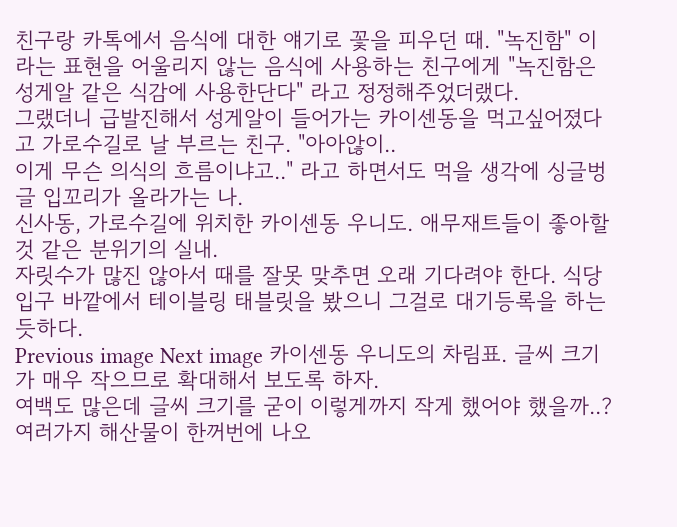친구랑 카톡에서 음식에 대한 얘기로 꽃을 피우던 때. "녹진함" 이라는 표현을 어울리지 않는 음식에 사용하는 친구에게 "녹진함은 성게알 같은 식감에 사용한단다" 라고 정정해주었더랬다.
그랬더니 급발진해서 성게알이 들어가는 카이센동을 먹고싶어졌다고 가로수길로 날 부르는 친구. "아아않이..
이게 무슨 의식의 흐름이냐고.." 라고 하면서도 먹을 생각에 싱글벙글 입꼬리가 올라가는 나.
신사동, 가로수길에 위치한 카이센동 우니도. 애무재트들이 좋아할 것 같은 분위기의 실내.
자릿수가 많진 않아서 때를 잘못 맞추면 오래 기다려야 한다. 식당 입구 바깥에서 테이블링 태블릿을 봤으니 그걸로 대기등록을 하는 듯하다.
Previous image Next image 카이센동 우니도의 차림표. 글씨 크기가 매우 작으므로 확대해서 보도록 하자.
여백도 많은데 글씨 크기를 굳이 이렇게까지 작게 했어야 했을까..? 여러가지 해산물이 한꺼번에 나오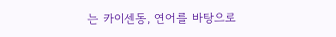는 카이센동, 연어를 바탕으로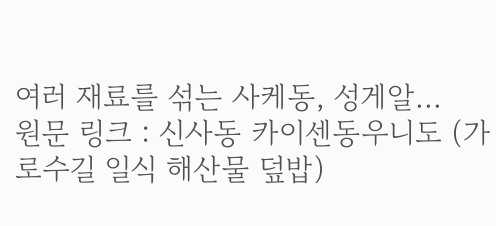여러 재료를 섞는 사케동, 성게알...
원문 링크 : 신사동 카이센동우니도 (가로수길 일식 해산물 덮밥)